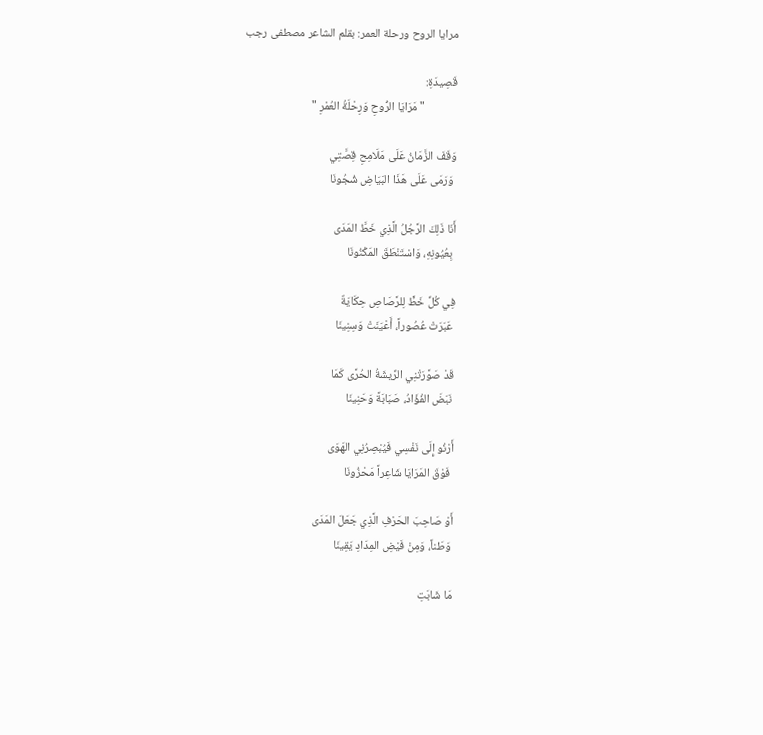مرايا الروح ورحلة العمر: بقلم الشاعر مصطفى رجب

قَصِيدَةِ:
            " مَرَايَا الرُّوحِ وَرِحْلَةُ العُمْرِ "

وَقَفَ الزَّمَانُ عَلَى مَلَامِحِ قِصَّتِي
 وَرَمَى عَلَى هَذَا البَيَاضِ شُجُونَا

أَنَا ذَلِكَ الرَّجُلُ الَّذِي خَطَّ المَدَى
 بِعُيُونِهِ، وَاسْتَنْطَقَ المَكْنُونَا

فِي كُلِّ خَطٍّ لِلرَّصَاصِ حِكَايَةٌ
 عَبَرَتْ عُصُوراً، أَعْيَنَتْ وَسِنِينَا

قَدْ صَوَّرَتْنِي الرِّيشَةُ الحُرَّى كَمَا
 نَبَضَ الفُؤَادُ، صَبَابَةً وَحَنِينَا

أَرْنُو إِلَى نَفْسِي فَيُبْصِرُنِي الهَوَى
 فَوْقَ المَرَايَا شَاعِراً مَحْزُونَا

أَوْ صَاحِبَ الحَرْفِ الَّذِي جَعَلَ المَدَى
 وَطَناً، وَمِنْ فَيْضِ المِدَادِ يَقِينَا

مَا شَابَتِ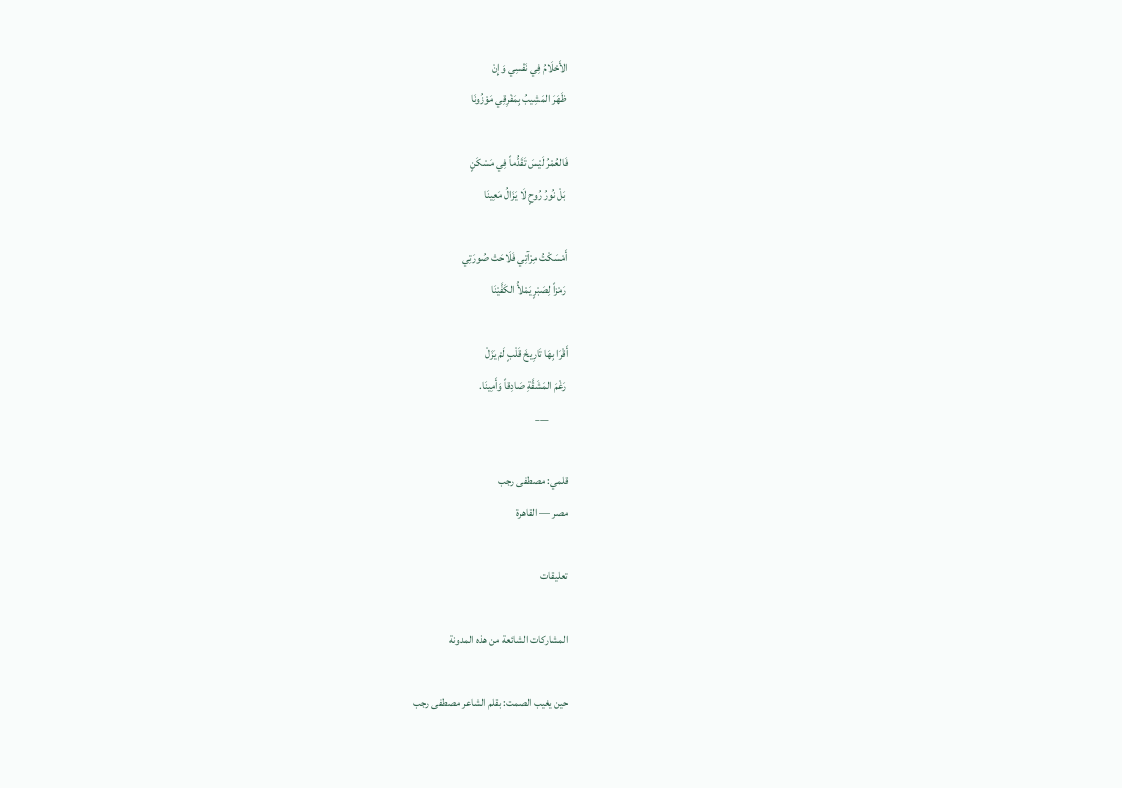الأَحْلَامُ فِي نَفْسِي وَإِنْ
 ظَهَرَ المَشِيبُ بِمَفْرِقِي مَوْزُونَا

فَالعُمْرُ لَيْسَ تَقَدُّماً فِي مَسْكَنٍ
 بَلْ نُورُ رُوحٍ لَا يَزَالُ مَعِينَا

أَمْسَكْتُ مِرْآتِي فَلَاحَتْ صُورَتِي
 رَمْزاً لِصَبْرٍ يَمْلأُ الكَفَّيْنَا

أَقْرَا بِهَا تَارِيخَ قَلْبٍ لَمْ يَزَلْ
 رَغْمَ المَشَقَّةِ صَادِقاً وَأَمِينَا.
         ___

قلمي: مصطفى رجب
مصر — القاهرة

تعليقات

المشاركات الشائعة من هذه المدونة

حين يغيب الصمت: بقلم الشاعر مصطفى رجب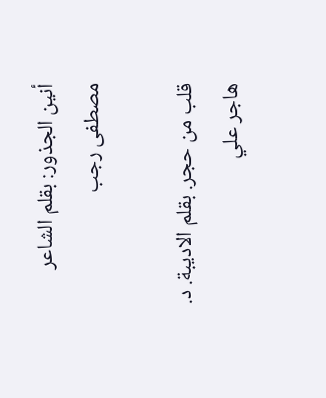أنين الجذور: بقلم الشاعر مصطفى رجب

قلب من حجر. بقلم الاديبة. د. هاجر علي